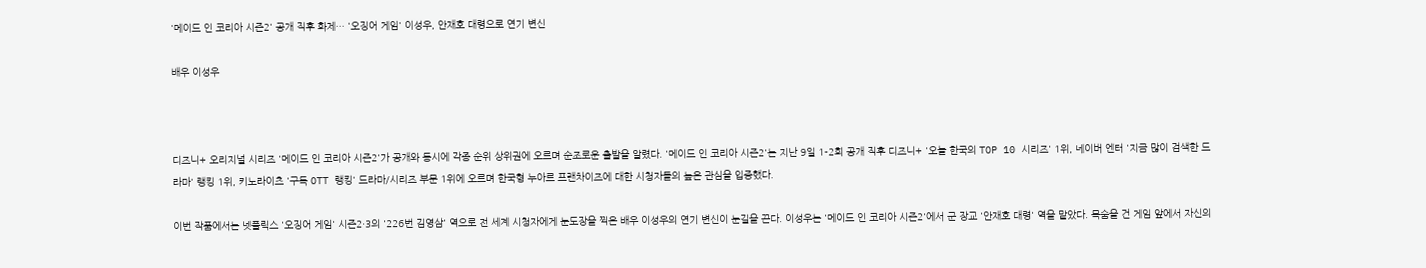'메이드 인 코리아 시즌2' 공개 직후 화제… '오징어 게임' 이성우, 안재호 대령으로 연기 변신

배우 이성우



디즈니+ 오리지널 시리즈 '메이드 인 코리아 시즌2'가 공개와 동시에 각종 순위 상위권에 오르며 순조로운 출발을 알렸다. '메이드 인 코리아 시즌2'는 지난 9일 1-2회 공개 직후 디즈니+ '오늘 한국의 TOP 10 시리즈' 1위, 네이버 엔터 '지금 많이 검색한 드라마' 랭킹 1위, 키노라이츠 '구독 OTT 랭킹' 드라마/시리즈 부문 1위에 오르며 한국형 누아르 프랜차이즈에 대한 시청자들의 높은 관심을 입증했다.

이번 작품에서는 넷플릭스 '오징어 게임' 시즌2·3의 '226번 김영삼' 역으로 전 세계 시청자에게 눈도장을 찍은 배우 이성우의 연기 변신이 눈길을 끈다. 이성우는 '메이드 인 코리아 시즌2'에서 군 장교 '안재호 대령' 역을 맡았다. 목숨을 건 게임 앞에서 자신의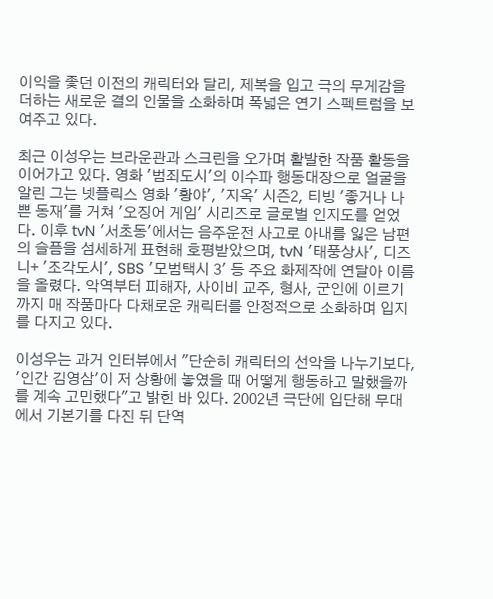이익을 좇던 이전의 캐릭터와 달리, 제복을 입고 극의 무게감을 더하는 새로운 결의 인물을 소화하며 폭넓은 연기 스펙트럼을 보여주고 있다.

최근 이성우는 브라운관과 스크린을 오가며 활발한 작품 활동을 이어가고 있다. 영화 '범죄도시'의 이수파 행동대장으로 얼굴을 알린 그는 넷플릭스 영화 '황야', '지옥' 시즌2, 티빙 '좋거나 나쁜 동재'를 거쳐 '오징어 게임' 시리즈로 글로벌 인지도를 얻었다. 이후 tvN '서초동'에서는 음주운전 사고로 아내를 잃은 남편의 슬픔을 섬세하게 표현해 호평받았으며, tvN '태풍상사', 디즈니+ '조각도시', SBS '모범택시 3' 등 주요 화제작에 연달아 이름을 올렸다. 악역부터 피해자, 사이비 교주, 형사, 군인에 이르기까지 매 작품마다 다채로운 캐릭터를 안정적으로 소화하며 입지를 다지고 있다.

이성우는 과거 인터뷰에서 "단순히 캐릭터의 선악을 나누기보다, '인간 김영삼'이 저 상황에 놓였을 때 어떻게 행동하고 말했을까를 계속 고민했다"고 밝힌 바 있다. 2002년 극단에 입단해 무대에서 기본기를 다진 뒤 단역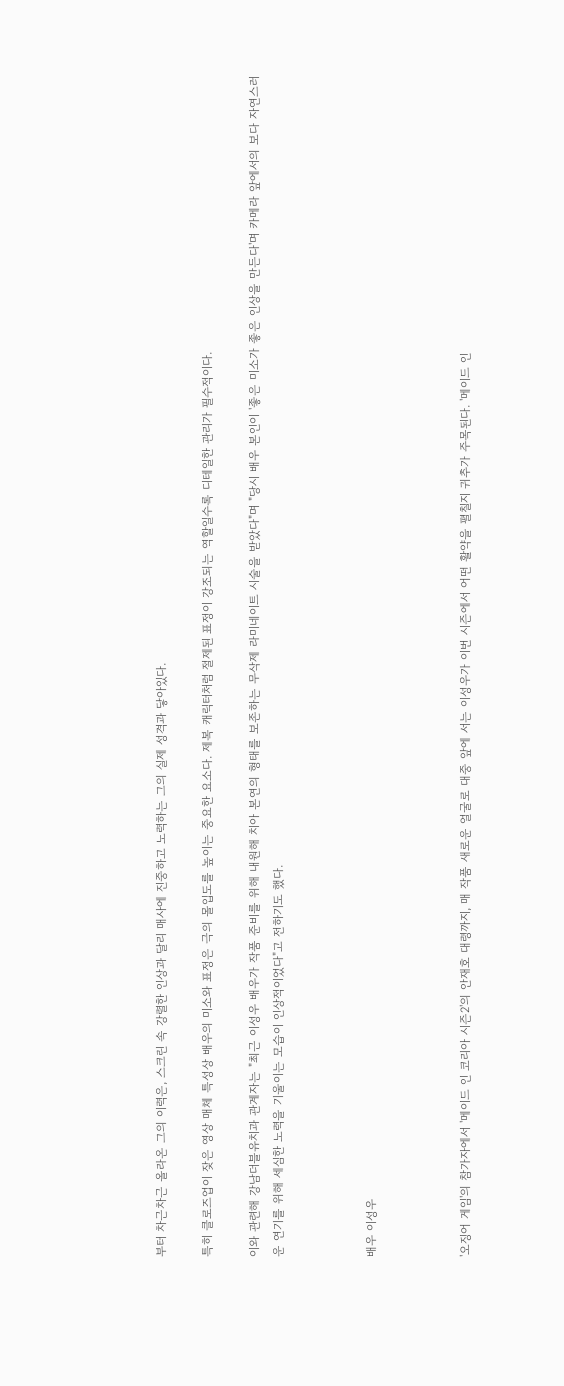부터 차근차근 올라온 그의 이력은, 스크린 속 강렬한 인상과 달리 매사에 진중하고 노력하는 그의 실제 성격과 닿아있다.

특히 클로즈업이 잦은 영상 매체 특성상 배우의 미소와 표정은 극의 몰입도를 높이는 중요한 요소다. 제복 캐릭터처럼 절제된 표정이 강조되는 역할일수록 디테일한 관리가 필수적이다.

이와 관련해 강남더블유치과 관계자는 "최근 이성우 배우가 작품 준비를 위해 내원해 치아 본연의 형태를 보존하는 무삭제 라미네이트 시술을 받았다"며 "당시 배우 본인이 '좋은 미소가 좋은 인상을 만든다'며 카메라 앞에서의 보다 자연스러운 연기를 위해 세심한 노력을 기울이는 모습이 인상적이었다"고 전하기도 했다.



배우 이성우



'오징어 게임'의 참가자에서 '메이드 인 코리아 시즌2'의 안재호 대령까지, 매 작품 새로운 얼굴로 대중 앞에 서는 이성우가 이번 시즌에서 어떤 활약을 펼칠지 귀추가 주목된다. '메이드 인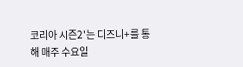코리아 시즌2'는 디즈니+를 통해 매주 수요일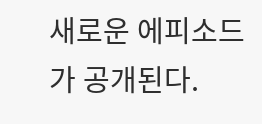새로운 에피소드가 공개된다.